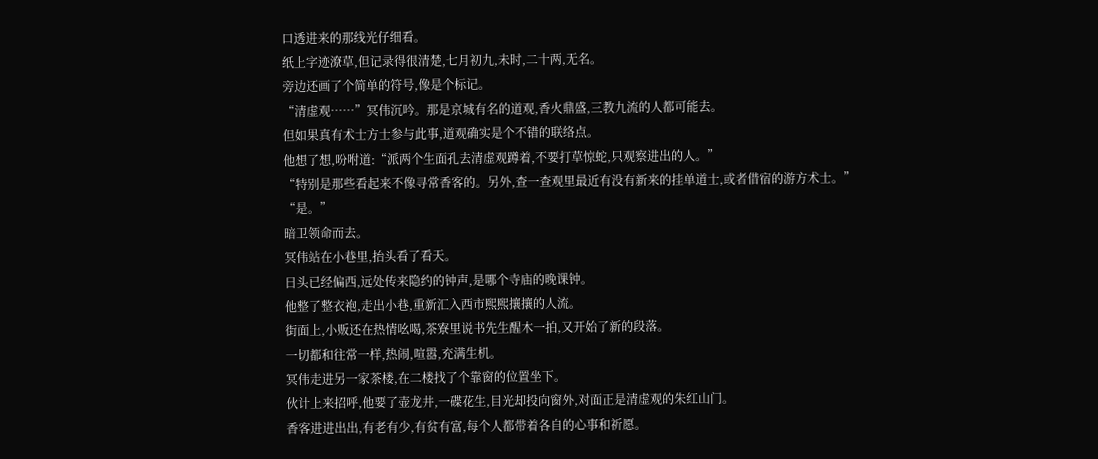口透进来的那线光仔细看。
纸上字迹潦草,但记录得很清楚,七月初九,未时,二十两,无名。
旁边还画了个简单的符号,像是个标记。
“清虚观……”冥伟沉吟。那是京城有名的道观,香火鼎盛,三教九流的人都可能去。
但如果真有术士方士参与此事,道观确实是个不错的联络点。
他想了想,吩咐道:“派两个生面孔去清虚观蹲着,不要打草惊蛇,只观察进出的人。”
“特别是那些看起来不像寻常香客的。另外,查一查观里最近有没有新来的挂单道士,或者借宿的游方术士。”
“是。”
暗卫领命而去。
冥伟站在小巷里,抬头看了看天。
日头已经偏西,远处传来隐约的钟声,是哪个寺庙的晚课钟。
他整了整衣袍,走出小巷,重新汇入西市熙熙攘攘的人流。
街面上,小贩还在热情吆喝,茶寮里说书先生醒木一拍,又开始了新的段落。
一切都和往常一样,热闹,喧嚣,充满生机。
冥伟走进另一家茶楼,在二楼找了个靠窗的位置坐下。
伙计上来招呼,他要了壶龙井,一碟花生,目光却投向窗外,对面正是清虚观的朱红山门。
香客进进出出,有老有少,有贫有富,每个人都带着各自的心事和祈愿。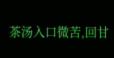茶汤入口微苦,回甘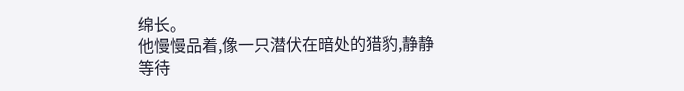绵长。
他慢慢品着,像一只潜伏在暗处的猎豹,静静等待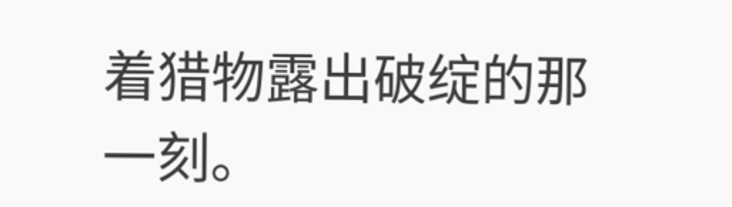着猎物露出破绽的那一刻。